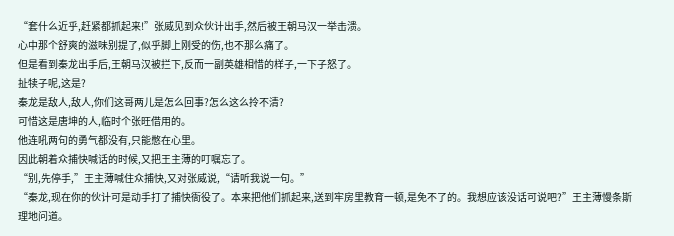“套什么近乎,赶紧都抓起来!”张威见到众伙计出手,然后被王朝马汉一举击溃。
心中那个舒爽的滋味别提了,似乎脚上刚受的伤,也不那么痛了。
但是看到秦龙出手后,王朝马汉被拦下,反而一副英雄相惜的样子,一下子怒了。
扯犊子呢,这是?
秦龙是敌人,敌人,你们这哥两儿是怎么回事?怎么这么拎不清?
可惜这是唐坤的人,临时个张旺借用的。
他连吼两句的勇气都没有,只能憋在心里。
因此朝着众捕快喊话的时候,又把王主薄的叮嘱忘了。
“别,先停手,”王主薄喊住众捕快,又对张威说,“请听我说一句。”
“秦龙,现在你的伙计可是动手打了捕快衙役了。本来把他们抓起来,送到牢房里教育一顿,是免不了的。我想应该没话可说吧?”王主薄慢条斯理地问道。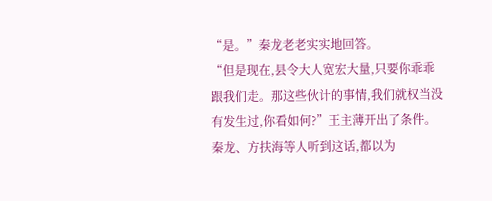“是。”秦龙老老实实地回答。
“但是现在,县令大人宽宏大量,只要你乖乖跟我们走。那这些伙计的事情,我们就权当没有发生过,你看如何?”王主薄开出了条件。
秦龙、方扶海等人听到这话,都以为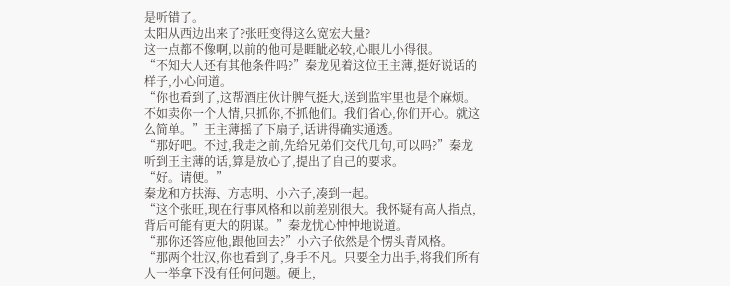是听错了。
太阳从西边出来了?张旺变得这么宽宏大量?
这一点都不像啊,以前的他可是睚眦必较,心眼儿小得很。
“不知大人还有其他条件吗?”秦龙见着这位王主薄,挺好说话的样子,小心问道。
“你也看到了,这帮酒庄伙计脾气挺大,送到监牢里也是个麻烦。不如卖你一个人情,只抓你,不抓他们。我们省心,你们开心。就这么简单。”王主薄摇了下扇子,话讲得确实通透。
“那好吧。不过,我走之前,先给兄弟们交代几句,可以吗?”秦龙听到王主薄的话,算是放心了,提出了自己的要求。
“好。请便。”
秦龙和方扶海、方志明、小六子,凑到一起。
“这个张旺,现在行事风格和以前差别很大。我怀疑有高人指点,背后可能有更大的阴谋。”秦龙忧心忡忡地说道。
“那你还答应他,跟他回去?”小六子依然是个愣头青风格。
“那两个壮汉,你也看到了,身手不凡。只要全力出手,将我们所有人一举拿下没有任何问题。硬上,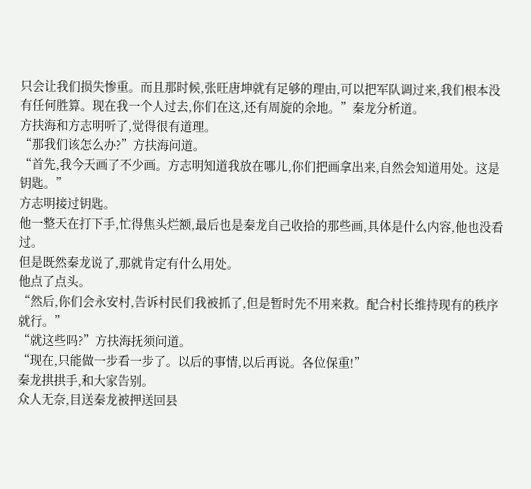只会让我们损失惨重。而且那时候,张旺唐坤就有足够的理由,可以把军队调过来,我们根本没有任何胜算。现在我一个人过去,你们在这,还有周旋的余地。”秦龙分析道。
方扶海和方志明听了,觉得很有道理。
“那我们该怎么办?”方扶海问道。
“首先,我今天画了不少画。方志明知道我放在哪儿,你们把画拿出来,自然会知道用处。这是钥匙。”
方志明接过钥匙。
他一整天在打下手,忙得焦头烂额,最后也是秦龙自己收拾的那些画,具体是什么内容,他也没看过。
但是既然秦龙说了,那就肯定有什么用处。
他点了点头。
“然后,你们会永安村,告诉村民们我被抓了,但是暂时先不用来救。配合村长维持现有的秩序就行。”
“就这些吗?”方扶海抚须问道。
“现在,只能做一步看一步了。以后的事情,以后再说。各位保重!”
秦龙拱拱手,和大家告别。
众人无奈,目送秦龙被押送回县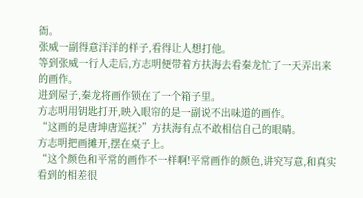衙。
张威一副得意洋洋的样子,看得让人想打他。
等到张威一行人走后,方志明便带着方扶海去看秦龙忙了一天弄出来的画作。
进到屋子,秦龙将画作锁在了一个箱子里。
方志明用钥匙打开,映入眼帘的是一副说不出味道的画作。
“这画的是唐坤唐巡抚?”方扶海有点不敢相信自己的眼睛。
方志明把画摊开,摆在桌子上。
“这个颜色和平常的画作不一样啊!平常画作的颜色,讲究写意,和真实看到的相差很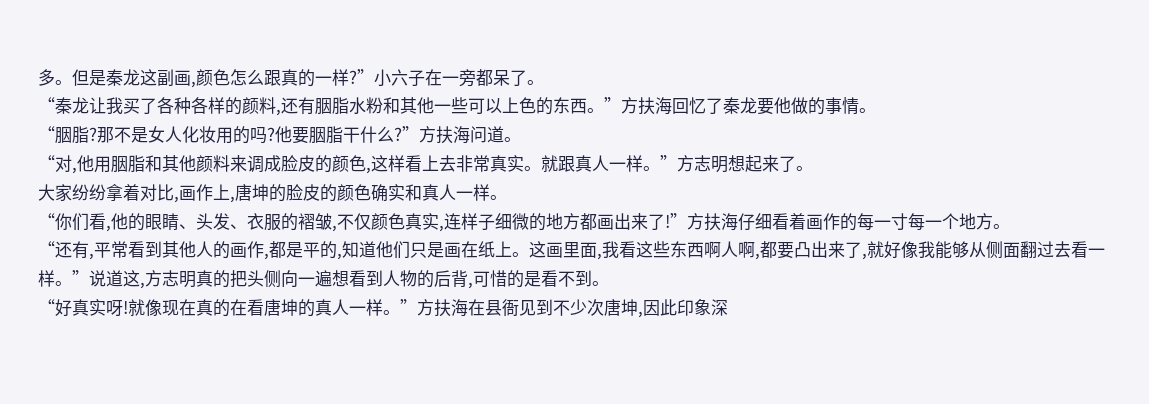多。但是秦龙这副画,颜色怎么跟真的一样?”小六子在一旁都呆了。
“秦龙让我买了各种各样的颜料,还有胭脂水粉和其他一些可以上色的东西。”方扶海回忆了秦龙要他做的事情。
“胭脂?那不是女人化妆用的吗?他要胭脂干什么?”方扶海问道。
“对,他用胭脂和其他颜料来调成脸皮的颜色,这样看上去非常真实。就跟真人一样。”方志明想起来了。
大家纷纷拿着对比,画作上,唐坤的脸皮的颜色确实和真人一样。
“你们看,他的眼睛、头发、衣服的褶皱,不仅颜色真实,连样子细微的地方都画出来了!”方扶海仔细看着画作的每一寸每一个地方。
“还有,平常看到其他人的画作,都是平的,知道他们只是画在纸上。这画里面,我看这些东西啊人啊,都要凸出来了,就好像我能够从侧面翻过去看一样。”说道这,方志明真的把头侧向一遍想看到人物的后背,可惜的是看不到。
“好真实呀!就像现在真的在看唐坤的真人一样。”方扶海在县衙见到不少次唐坤,因此印象深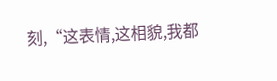刻,“这表情,这相貌,我都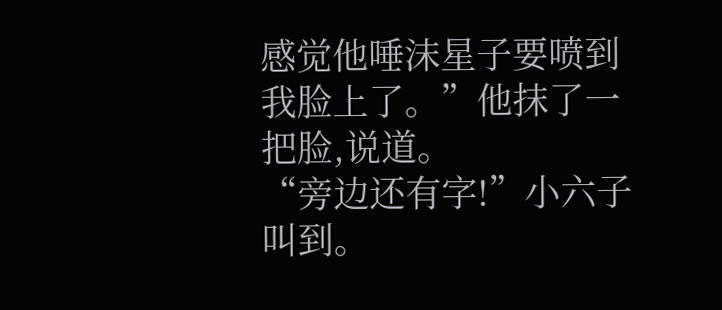感觉他唾沫星子要喷到我脸上了。”他抹了一把脸,说道。
“旁边还有字!”小六子叫到。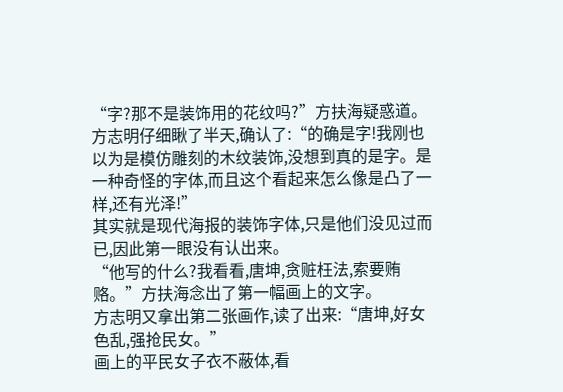“字?那不是装饰用的花纹吗?”方扶海疑惑道。
方志明仔细瞅了半天,确认了:“的确是字!我刚也以为是模仿雕刻的木纹装饰,没想到真的是字。是一种奇怪的字体,而且这个看起来怎么像是凸了一样,还有光泽!”
其实就是现代海报的装饰字体,只是他们没见过而已,因此第一眼没有认出来。
“他写的什么?我看看,唐坤,贪赃枉法,索要贿赂。”方扶海念出了第一幅画上的文字。
方志明又拿出第二张画作,读了出来:“唐坤,好女色乱,强抢民女。”
画上的平民女子衣不蔽体,看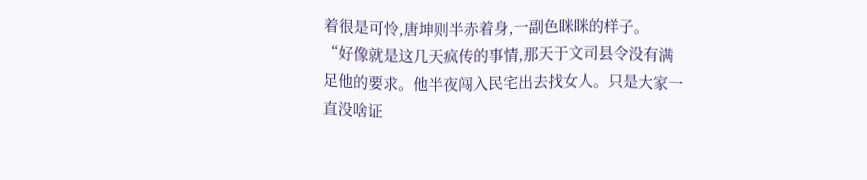着很是可怜,唐坤则半赤着身,一副色眯眯的样子。
“好像就是这几天疯传的事情,那天于文司县令没有满足他的要求。他半夜闯入民宅出去找女人。只是大家一直没啥证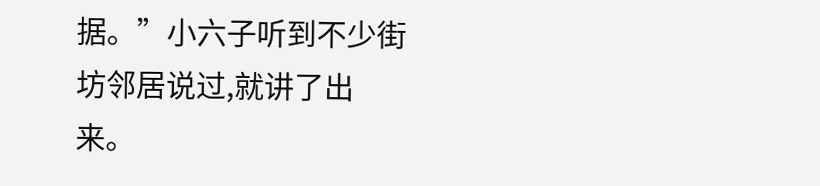据。”小六子听到不少街坊邻居说过,就讲了出来。